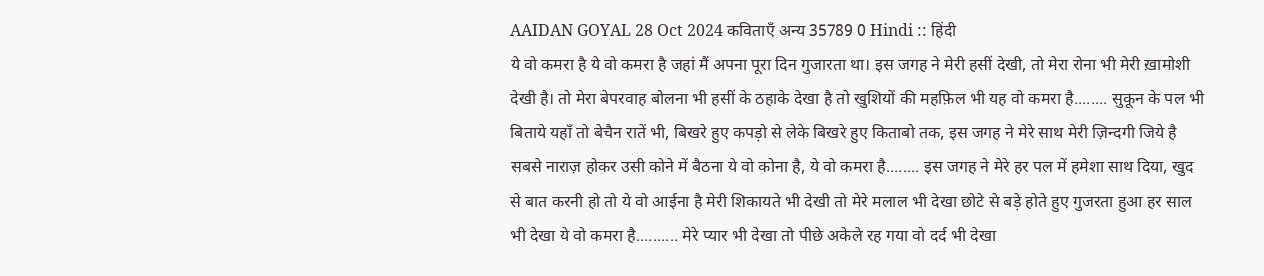AAIDAN GOYAL 28 Oct 2024 कविताएँ अन्य 35789 0 Hindi :: हिंदी
ये वो कमरा है ये वो कमरा है जहां मैं अपना पूरा दिन गुजारता था। इस जगह ने मेरी हसीं देखी, तो मेरा रोना भी मेरी ख़ामोशी देखी है। तो मेरा बेपरवाह बोलना भी हसीं के ठहाके देखा है तो खुशियों की महफ़िल भी यह वो कमरा है........ सुकून के पल भी बिताये यहाँ तो बेचैन रातें भी, बिखरे हुए कपड़ो से लेके बिखरे हुए किताबो तक, इस जगह ने मेरे साथ मेरी ज़िन्दगी जिये है सबसे नाराज़ होकर उसी कोने में बैठना ये वो कोना है, ये वो कमरा है........ इस जगह ने मेरे हर पल में हमेशा साथ दिया, खुद से बात करनी हो तो ये वो आईना है मेरी शिकायते भी देखी तो मेरे मलाल भी देखा छोटे से बड़े होते हुए गुजरता हुआ हर साल भी देखा ये वो कमरा है.......... मेरे प्यार भी देखा तो पीछे अकेले रह गया वो दर्द भी देखा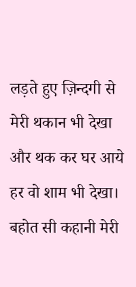लड़ते हुए ज़िन्दगी से मेरी थकान भी देखा और थक कर घर आये हर वो शाम भी देखा। बहोत सी कहानी मेरी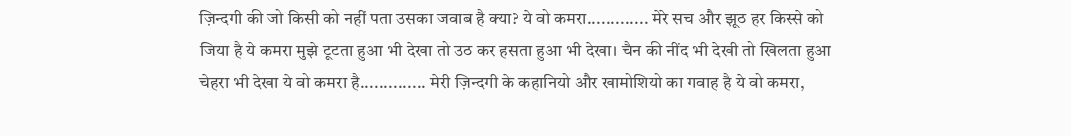ज़िन्दगी की जो किसी को नहीं पता उसका जवाब है क्या? ये वो कमरा............. मेरे सच और झूठ हर किस्से को जिया है ये कमरा मुझे टूटता हुआ भी देखा तो उठ कर हसता हुआ भी देखा। चैन की नींद भी देखी तो खिलता हुआ चेहरा भी देखा ये वो कमरा है.............. मेरी ज़िन्दगी के कहानियो और खामोशियो का गवाह है ये वो कमरा,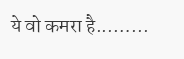ये वो कमरा है...…...